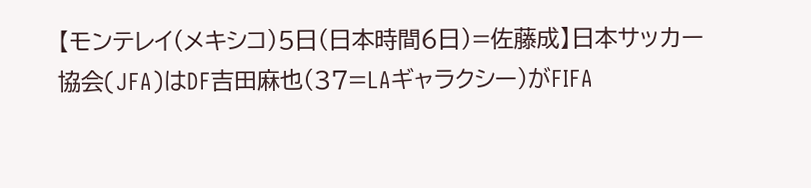【モンテレイ(メキシコ)5日(日本時間6日)=佐藤成】日本サッカー協会(JFA)はDF吉田麻也(37=LAギャラクシー)がFIFA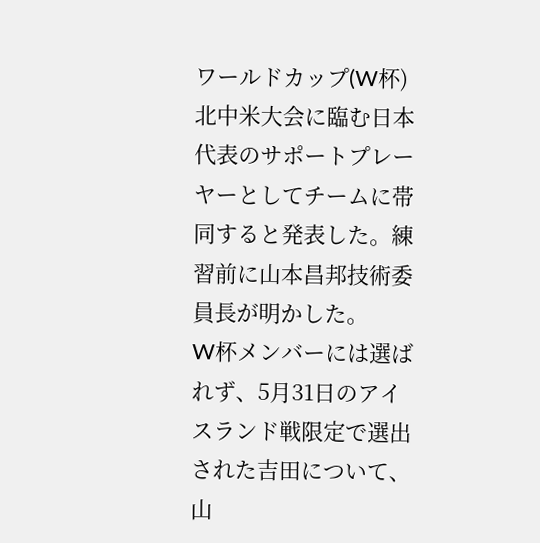ワールドカップ(W杯)北中米大会に臨む日本代表のサポートプレーヤーとしてチームに帯同すると発表した。練習前に山本昌邦技術委員長が明かした。
W杯メンバーには選ばれず、5月31日のアイスランド戦限定で選出された吉田について、山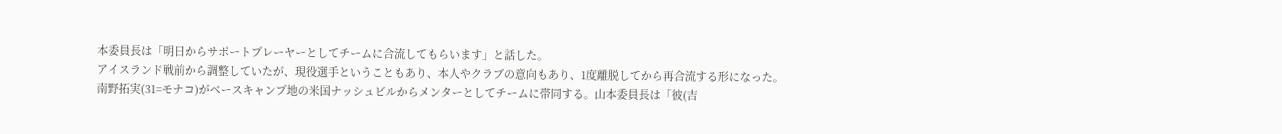本委員長は「明日からサポートプレーヤーとしてチームに合流してもらいます」と話した。
アイスランド戦前から調整していたが、現役選手ということもあり、本人やクラブの意向もあり、1度離脱してから再合流する形になった。
南野拓実(31=モナコ)がベースキャンプ地の米国ナッシュビルからメンターとしてチームに帯同する。山本委員長は「彼(吉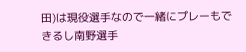田)は現役選手なので一緒にプレーもできるし南野選手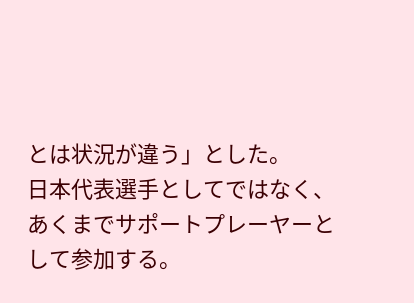とは状況が違う」とした。
日本代表選手としてではなく、あくまでサポートプレーヤーとして参加する。